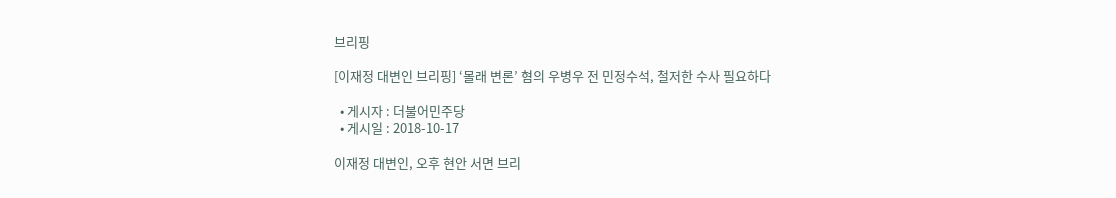브리핑

[이재정 대변인 브리핑] ‘몰래 변론’ 혐의 우병우 전 민정수석, 철저한 수사 필요하다

  • 게시자 : 더불어민주당
  • 게시일 : 2018-10-17

이재정 대변인, 오후 현안 서면 브리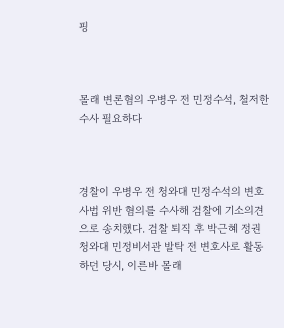핑



몰래 변론혐의 우병우 전 민정수석, 철저한 수사 필요하다



경찰이 우병우 전 청와대 민정수석의 변호사법 위반 혐의를 수사해 검찰에 기소의견으로 송치했다. 검찰 퇴직 후 박근혜 정권 청와대 민정비서관 발탁 전 변호사로 활동하던 당시, 이른바 몰래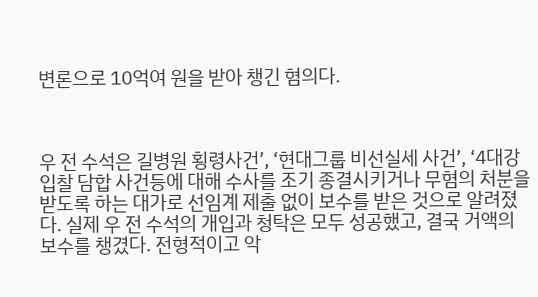변론으로 10억여 원을 받아 챙긴 혐의다.



우 전 수석은 길병원 횡령사건’, ‘현대그룹 비선실세 사건’, ‘4대강 입찰 담합 사건등에 대해 수사를 조기 종결시키거나 무혐의 처분을 받도록 하는 대가로 선임계 제출 없이 보수를 받은 것으로 알려졌다. 실제 우 전 수석의 개입과 청탁은 모두 성공했고, 결국 거액의 보수를 챙겼다. 전형적이고 악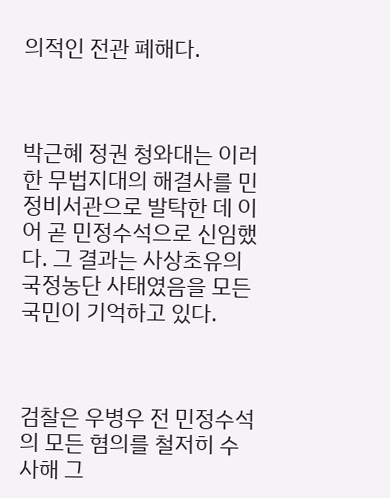의적인 전관 폐해다.



박근혜 정권 청와대는 이러한 무법지대의 해결사를 민정비서관으로 발탁한 데 이어 곧 민정수석으로 신임했다. 그 결과는 사상초유의 국정농단 사태였음을 모든 국민이 기억하고 있다.



검찰은 우병우 전 민정수석의 모든 혐의를 철저히 수사해 그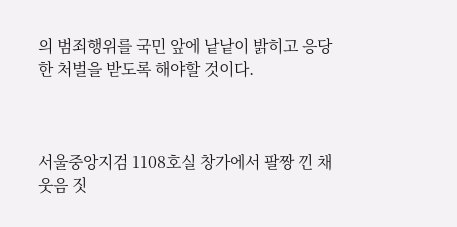의 범죄행위를 국민 앞에 낱낱이 밝히고 응당한 처벌을 받도록 해야할 것이다.



서울중앙지검 1108호실 창가에서 팔짱 낀 채 웃음 짓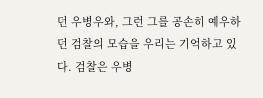던 우병우와, 그런 그를 공손히 예우하던 검찰의 모습을 우리는 기억하고 있다. 검찰은 우병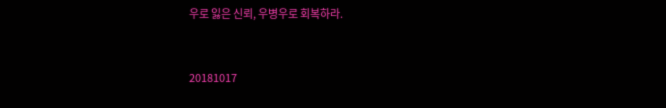우로 잃은 신뢰, 우병우로 회복하라.



20181017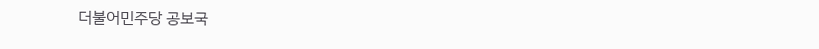더불어민주당 공보국